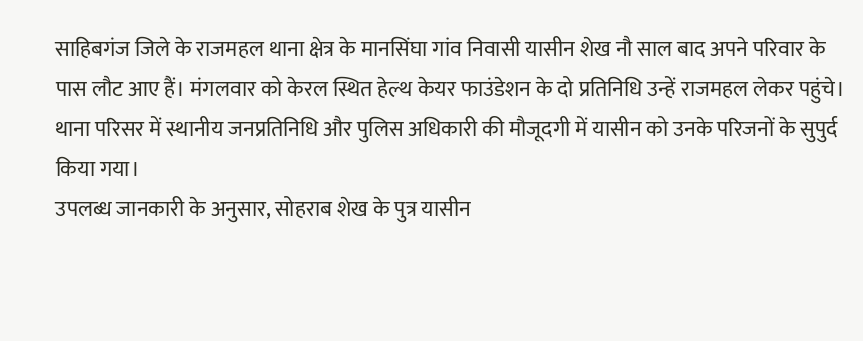साहिबगंज जिले के राजमहल थाना क्षेत्र के मानसिंघा गांव निवासी यासीन शेख नौ साल बाद अपने परिवार के पास लौट आए हैं। मंगलवार को केरल स्थित हेल्थ केयर फाउंडेशन के दो प्रतिनिधि उन्हें राजमहल लेकर पहुंचे। थाना परिसर में स्थानीय जनप्रतिनिधि और पुलिस अधिकारी की मौजूदगी में यासीन को उनके परिजनों के सुपुर्द किया गया।
उपलब्ध जानकारी के अनुसार, सोहराब शेख के पुत्र यासीन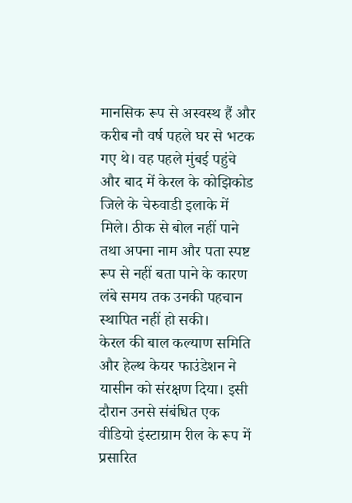मानसिक रूप से अस्वस्थ हैं और करीब नौ वर्ष पहले घर से भटक गए थे। वह पहले मुंबई पहुंचे और बाद में केरल के कोझिकोड जिले के चेरुवाडी इलाके में मिले। ठीक से बोल नहीं पाने तथा अपना नाम और पता स्पष्ट रूप से नहीं बता पाने के कारण लंबे समय तक उनकी पहचान स्थापित नहीं हो सकी।
केरल की बाल कल्याण समिति और हेल्थ केयर फाउंडेशन ने यासीन को संरक्षण दिया। इसी दौरान उनसे संबंधित एक वीडियो इंस्टाग्राम रील के रूप में प्रसारित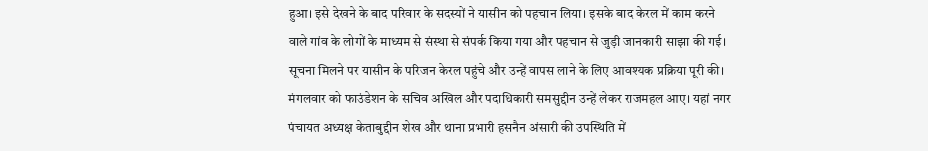हुआ। इसे देखने के बाद परिवार के सदस्यों ने यासीन को पहचान लिया। इसके बाद केरल में काम करने वाले गांव के लोगों के माध्यम से संस्था से संपर्क किया गया और पहचान से जुड़ी जानकारी साझा की गई।
सूचना मिलने पर यासीन के परिजन केरल पहुंचे और उन्हें वापस लाने के लिए आवश्यक प्रक्रिया पूरी की। मंगलवार को फाउंडेशन के सचिव अखिल और पदाधिकारी समसुद्दीन उन्हें लेकर राजमहल आए। यहां नगर पंचायत अध्यक्ष केताबुद्दीन शेख और थाना प्रभारी हसनैन अंसारी की उपस्थिति में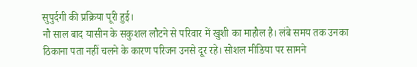सुपुर्दगी की प्रक्रिया पूरी हुई।
नौ साल बाद यासीन के सकुशल लौटने से परिवार में खुशी का माहौल है। लंबे समय तक उनका ठिकाना पता नहीं चलने के कारण परिजन उनसे दूर रहे। सोशल मीडिया पर सामने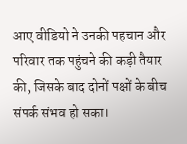आए वीडियो ने उनकी पहचान और परिवार तक पहुंचने की कड़ी तैयार की, जिसके बाद दोनों पक्षों के बीच संपर्क संभव हो सका।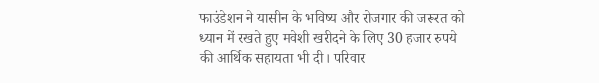फाउंडेशन ने यासीन के भविष्य और रोजगार की जरूरत को ध्यान में रखते हुए मवेशी खरीदने के लिए 30 हजार रुपये की आर्थिक सहायता भी दी। परिवार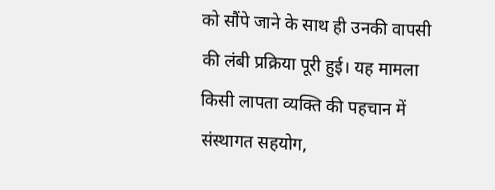को सौंपे जाने के साथ ही उनकी वापसी की लंबी प्रक्रिया पूरी हुई। यह मामला किसी लापता व्यक्ति की पहचान में संस्थागत सहयोग,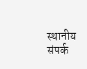स्थानीय संपर्क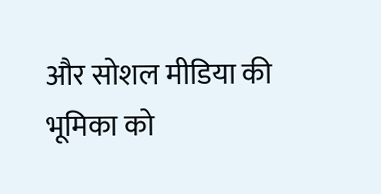और सोशल मीडिया की भूमिका को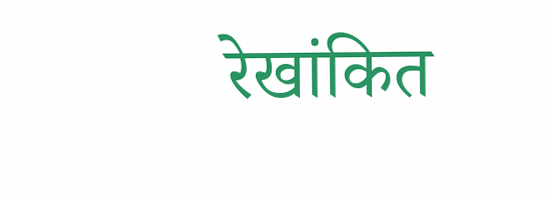रेखांकित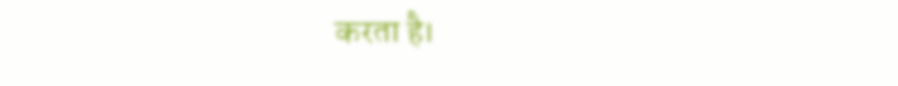करता है।